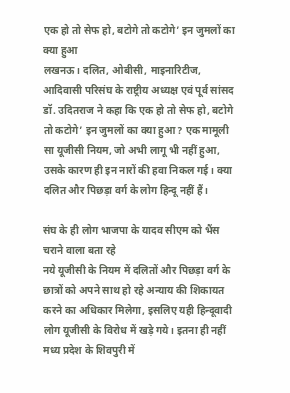एक हो तो सेफ हो, बटोगे तो कटोगे’ इन जुमलों का क्या हुआ
लखनऊ। दलित, ओबीसी, माइनारिटीज, आदिवासी परिसंघ के राष्ट्रीय अध्यक्ष एवं पूर्व सांसद डॉ. उदितराज ने कहा कि एक हो तो सेफ हो, बटोगे तो कटोगे’ इन जुमलों का क्या हुआ? एक मामूली सा यूजीसी नियम, जो अभी लागू भी नहीं हुआ, उसके कारण ही इन नारों की हवा निकल गई। क्या दलित और पिछड़ा वर्ग के लोग हिन्दू नहीं हैं।

संघ के ही लोग भाजपा के यादव सीएम को भैंस चराने वाला बता रहे
नये यूजीसी के नियम में दलितों और पिछड़ा वर्ग के छात्रों को अपने साथ हो रहे अन्याय की शिकायत करने का अधिकार मिलेगा, इसलिए यही हिन्दूवादी लोग यूजीसी के विरोध में खड़े गये। इतना ही नहीं मध्य प्रदेश के शिवपुरी में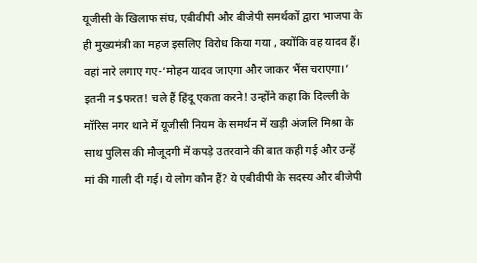यूजीसी के खिलाफ संघ, एबीवीपी और बीजेपी समर्थकों द्वारा भाजपा के ही मुख्यमंत्री का महज इसलिए विरोध किया गया , क्योंकि वह यादव हैं। वहां नारे लगाए गए-‘मोहन यादव जाएगा और जाकर भैंस चराएगा।’ इतनी न$फरत! चले हैं हिंदू एकता करने! उन्होंने कहा कि दिल्ली के मॉरिस नगर थाने में यूजीसी नियम के समर्थन में खड़ी अंजलि मिश्रा के साथ पुलिस की मौजूदगी में कपड़े उतरवाने की बात कही गई और उन्हें मां की गाली दी गई। ये लोग कौन हैं? ये एबीवीपी के सदस्य और बीजेपी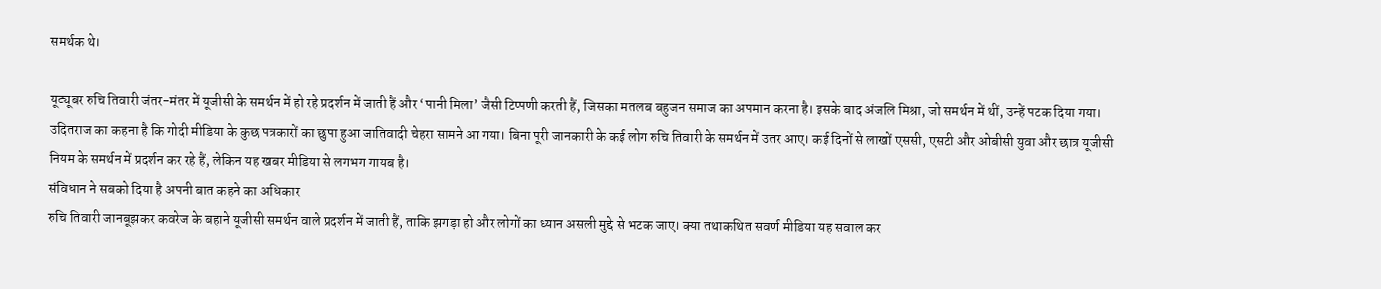समर्थक थे।

यूट्यूबर रुचि तिवारी जंतर-मंतर में यूजीसी के समर्थन में हो रहे प्रदर्शन में जाती हैं और ‘पानी मिला’ जैसी टिप्पणी करती हैं, जिसका मतलब बहुजन समाज का अपमान करना है। इसके बाद अंजलि मिश्रा, जो समर्थन में थीं, उन्हें पटक दिया गया। उदितराज का कहना है कि गोदी मीडिया के कुछ पत्रकारों का छुपा हुआ जातिवादी चेहरा सामने आ गया। बिना पूरी जानकारी के कई लोग रुचि तिवारी के समर्थन में उतर आए। कई दिनों से लाखों एससी, एसटी और ओबीसी युवा और छात्र यूजीसी नियम के समर्थन में प्रदर्शन कर रहे हैं, लेकिन यह खबर मीडिया से लगभग गायब है।
संविधान ने सबको दिया है अपनी बात कहने का अधिकार
रुचि तिवारी जानबूझकर कवरेज के बहाने यूजीसी समर्थन वाले प्रदर्शन में जाती हैं, ताकि झगड़ा हो और लोगों का ध्यान असली मुद्दे से भटक जाए। क्या तथाकथित सवर्ण मीडिया यह सवाल कर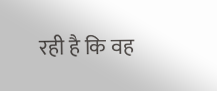रही है कि वह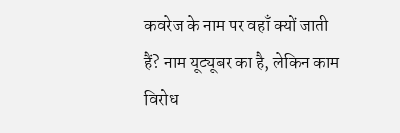कवरेज के नाम पर वहाँ क्यों जाती हैं? नाम यूट्यूबर का है, लेकिन काम विरोध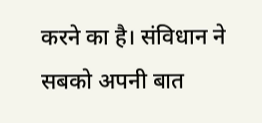करने का है। संविधान ने सबको अपनी बात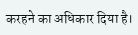करहने का अधिकार दिया है।